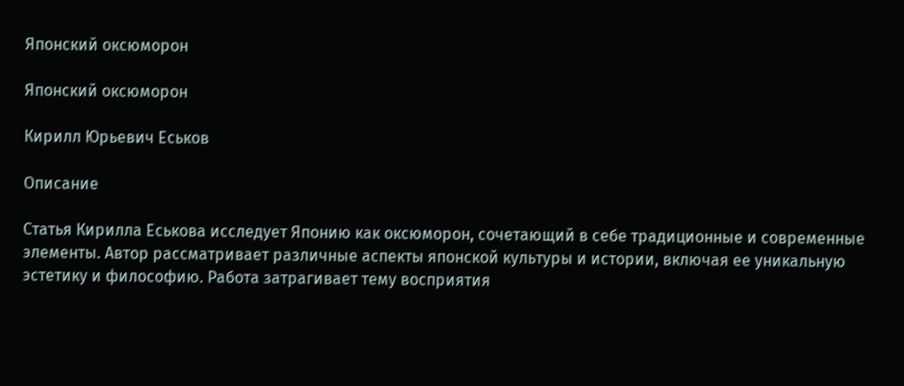Японский оксюморон

Японский оксюморон

Кирилл Юрьевич Еськов

Описание

Статья Кирилла Еськова исследует Японию как оксюморон, сочетающий в себе традиционные и современные элементы. Автор рассматривает различные аспекты японской культуры и истории, включая ее уникальную эстетику и философию. Работа затрагивает тему восприятия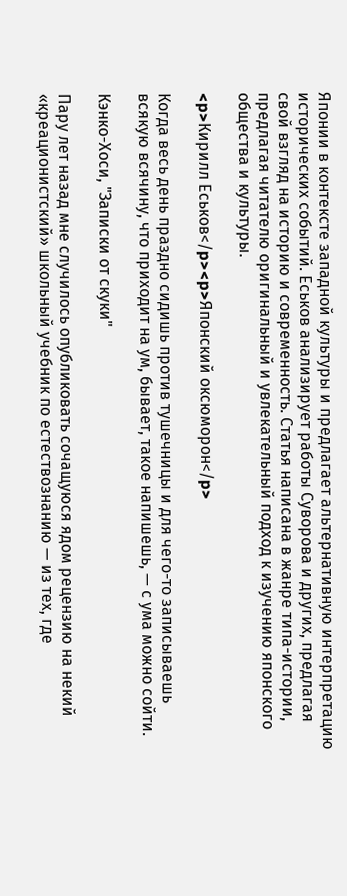Японии в контексте западной культуры и предлагает альтернативную интерпретацию исторических событий. Еськов анализирует работы Суворова и других, предлагая свой взгляд на историю и современность. Статья написана в жанре типа-истории, предлагая читателю оригинальный и увлекательный подход к изучению японского общества и культуры.

<p>Кирилл Еськов</p><p>Японский оксюморон</p>

Когда весь день праздно сидишь против тушечницы и для чего-то записываешь всякую всячину, что приходит на ум, бывает, такое напишешь, — с ума можно сойти.

Кэнко-Хоси, "Записки от скуки"

Пару лет назад мне случилось опубликовать сочащуюся ядом рецензию на некий «креационистский» школьный учебник по естествознанию — из тех, где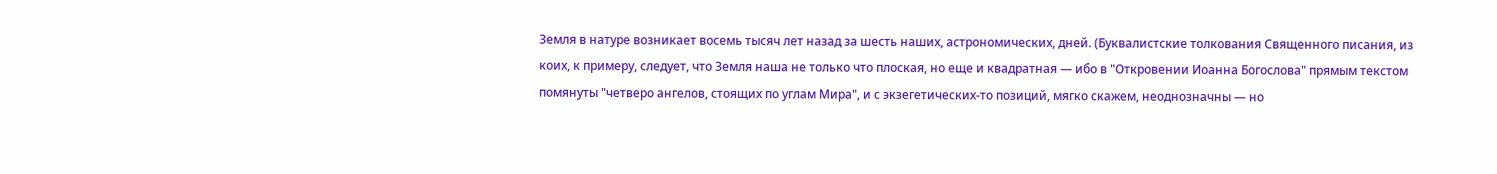Земля в натуре возникает восемь тысяч лет назад за шесть наших, астрономических, дней. (Буквалистские толкования Священного писания, из коих, к примеру, следует, что Земля наша не только что плоская, но еще и квадратная — ибо в "Откровении Иоанна Богослова" прямым текстом помянуты "четверо ангелов, стоящих по углам Мира", и с экзегетических-то позиций, мягко скажем, неоднозначны — но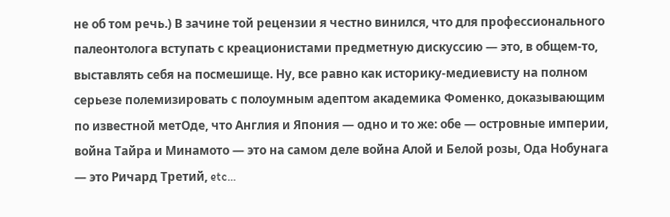не об том речь.) В зачине той рецензии я честно винился, что для профессионального палеонтолога вступать с креационистами предметную дискуссию — это, в общем-то, выставлять себя на посмешище. Ну, все равно как историку-медиевисту на полном серьезе полемизировать с полоумным адептом академика Фоменко, доказывающим по известной метОде, что Англия и Япония — одно и то же: обе — островные империи, война Тайра и Минамото — это на самом деле война Алой и Белой розы, Ода Нобунага — это Ричард Третий, etc…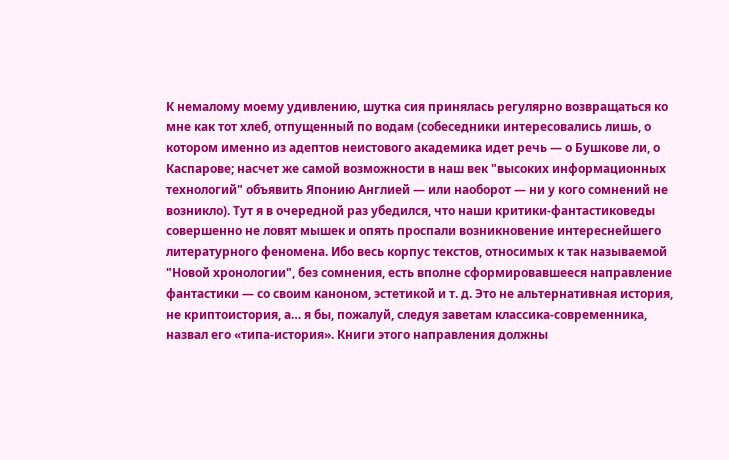К немалому моему удивлению, шутка сия принялась регулярно возвращаться ко мне как тот хлеб, отпущенный по водам (собеседники интересовались лишь, о котором именно из адептов неистового академика идет речь — о Бушкове ли, о Каспарове; насчет же самой возможности в наш век "высоких информационных технологий" объявить Японию Англией — или наоборот — ни у кого сомнений не возникло). Тут я в очередной раз убедился, что наши критики-фантастиковеды совершенно не ловят мышек и опять проспали возникновение интереснейшего литературного феномена. Ибо весь корпус текстов, относимых к так называемой "Новой хронологии", без сомнения, есть вполне сформировавшееся направление фантастики — со своим каноном, эстетикой и т. д. Это не альтернативная история, не криптоистория, а… я бы, пожалуй, следуя заветам классика-современника, назвал его «типа-история». Книги этого направления должны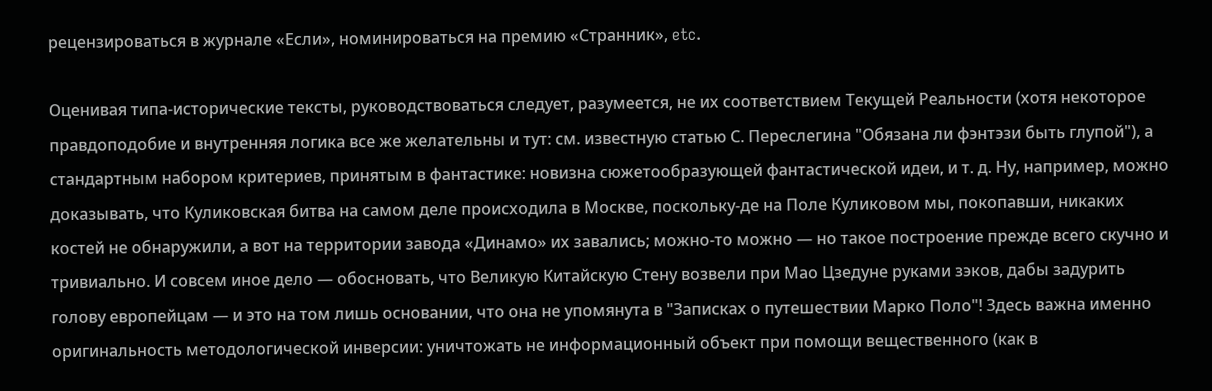рецензироваться в журнале «Если», номинироваться на премию «Странник», etc.

Оценивая типа-исторические тексты, руководствоваться следует, разумеется, не их соответствием Текущей Реальности (хотя некоторое правдоподобие и внутренняя логика все же желательны и тут: см. известную статью С. Переслегина "Обязана ли фэнтэзи быть глупой"), а стандартным набором критериев, принятым в фантастике: новизна сюжетообразующей фантастической идеи, и т. д. Ну, например, можно доказывать, что Куликовская битва на самом деле происходила в Москве, поскольку-де на Поле Куликовом мы, покопавши, никаких костей не обнаружили, а вот на территории завода «Динамо» их завались; можно-то можно — но такое построение прежде всего скучно и тривиально. И совсем иное дело — обосновать, что Великую Китайскую Стену возвели при Мао Цзедуне руками зэков, дабы задурить голову европейцам — и это на том лишь основании, что она не упомянута в "Записках о путешествии Марко Поло"! Здесь важна именно оригинальность методологической инверсии: уничтожать не информационный объект при помощи вещественного (как в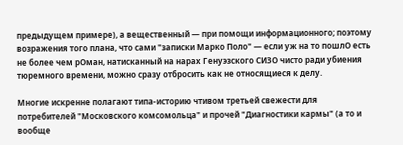предыдущем примере), а вещественный — при помощи информационного; поэтому возражения того плана, что сами "записки Марко Поло" — если уж на то пошлО есть не более чем рОман, натисканный на нарах Генуэзского СИЗО чисто ради убиения тюремного времени, можно сразу отбросить как не относящиеся к делу.

Многие искренне полагают типа-историю чтивом третьей свежести для потребителей "Московского комсомольца" и прочей "Диагностики кармы" (а то и вообще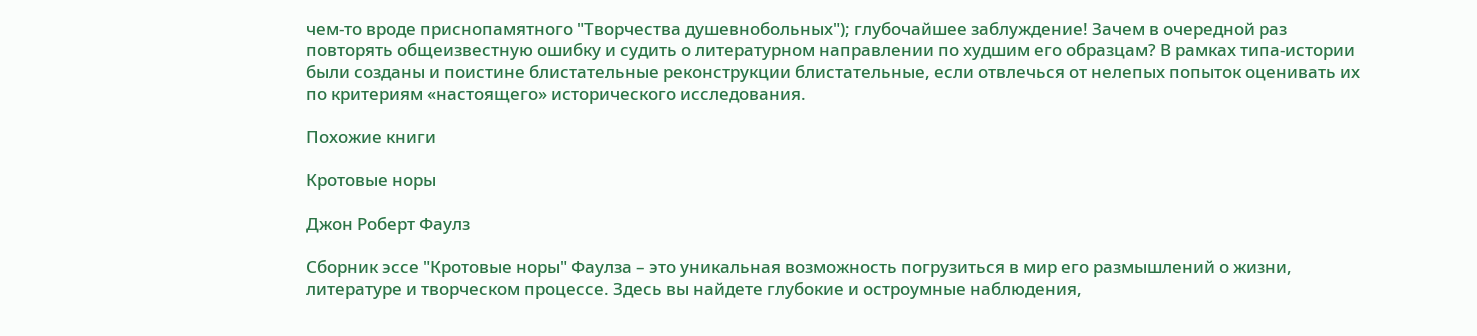чем-то вроде приснопамятного "Творчества душевнобольных"); глубочайшее заблуждение! Зачем в очередной раз повторять общеизвестную ошибку и судить о литературном направлении по худшим его образцам? В рамках типа-истории были созданы и поистине блистательные реконструкции блистательные, если отвлечься от нелепых попыток оценивать их по критериям «настоящего» исторического исследования.

Похожие книги

Кротовые норы

Джон Роберт Фаулз

Сборник эссе "Кротовые норы" Фаулза – это уникальная возможность погрузиться в мир его размышлений о жизни, литературе и творческом процессе. Здесь вы найдете глубокие и остроумные наблюдения,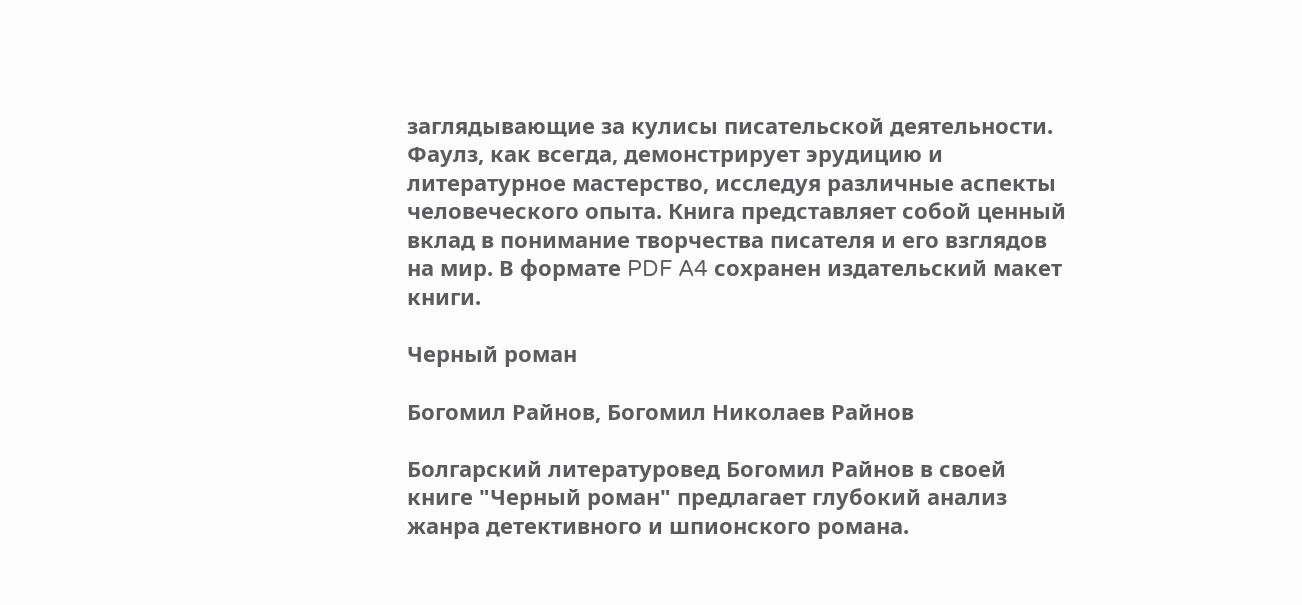заглядывающие за кулисы писательской деятельности. Фаулз, как всегда, демонстрирует эрудицию и литературное мастерство, исследуя различные аспекты человеческого опыта. Книга представляет собой ценный вклад в понимание творчества писателя и его взглядов на мир. В формате PDF A4 сохранен издательский макет книги.

Черный роман

Богомил Райнов, Богомил Николаев Райнов

Болгарский литературовед Богомил Райнов в своей книге "Черный роман" предлагает глубокий анализ жанра детективного и шпионского романа.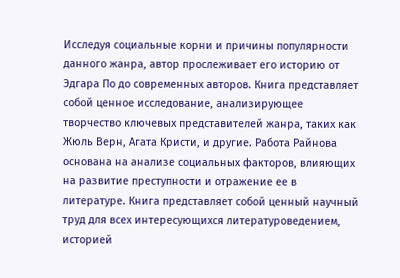Исследуя социальные корни и причины популярности данного жанра, автор прослеживает его историю от Эдгара По до современных авторов. Книга представляет собой ценное исследование, анализирующее творчество ключевых представителей жанра, таких как Жюль Верн, Агата Кристи, и другие. Работа Райнова основана на анализе социальных факторов, влияющих на развитие преступности и отражение ее в литературе. Книга представляет собой ценный научный труд для всех интересующихся литературоведением, историей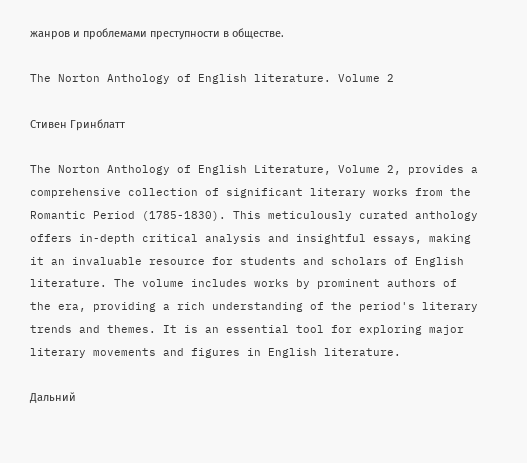жанров и проблемами преступности в обществе.

The Norton Anthology of English literature. Volume 2

Стивен Гринблатт

The Norton Anthology of English Literature, Volume 2, provides a comprehensive collection of significant literary works from the Romantic Period (1785-1830). This meticulously curated anthology offers in-depth critical analysis and insightful essays, making it an invaluable resource for students and scholars of English literature. The volume includes works by prominent authors of the era, providing a rich understanding of the period's literary trends and themes. It is an essential tool for exploring major literary movements and figures in English literature.

Дальний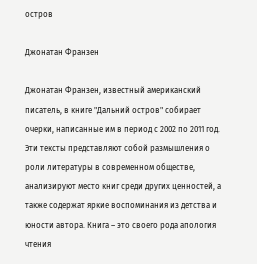остров

Джонатан Франзен

Джонатан Франзен, известный американский писатель, в книге "Дальний остров" собирает очерки, написанные им в период с 2002 по 2011 год. Эти тексты представляют собой размышления о роли литературы в современном обществе, анализируют место книг среди других ценностей, а также содержат яркие воспоминания из детства и юности автора. Книга – это своего рода апология чтения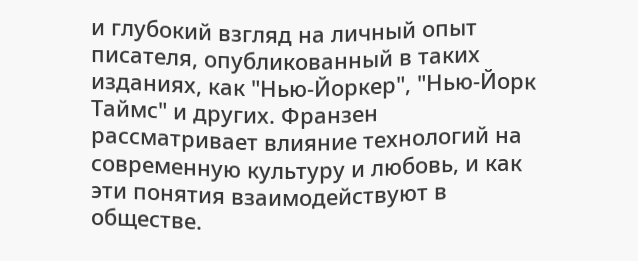и глубокий взгляд на личный опыт писателя, опубликованный в таких изданиях, как "Нью-Йоркер", "Нью-Йорк Таймс" и других. Франзен рассматривает влияние технологий на современную культуру и любовь, и как эти понятия взаимодействуют в обществе.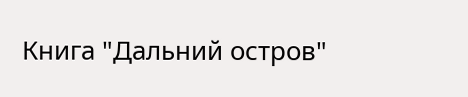Книга "Дальний остров"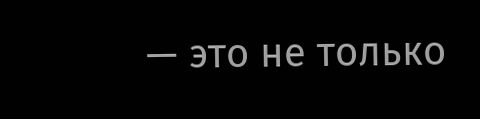— это не только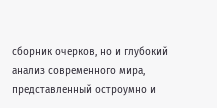сборник очерков, но и глубокий анализ современного мира, представленный остроумно и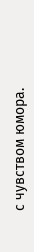с чувством юмора.